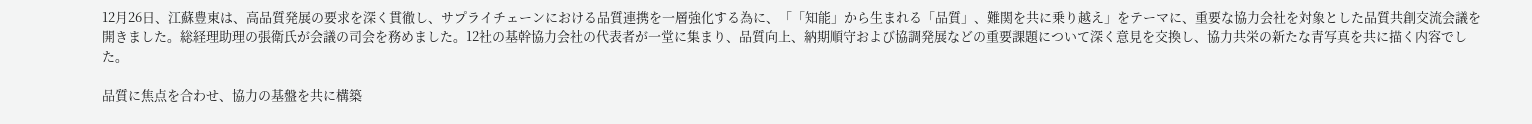12月26日、江蘇豊東は、高品質発展の要求を深く貫徹し、サプライチェーンにおける品質連携を一層強化する為に、「「知能」から生まれる「品質」、難関を共に乗り越え」をテーマに、重要な協力会社を対象とした品質共創交流会議を開きました。総経理助理の張衛氏が会議の司会を務めました。12社の基幹協力会社の代表者が一堂に集まり、品質向上、納期順守および協調発展などの重要課題について深く意見を交換し、協力共栄の新たな青写真を共に描く内容でした。

品質に焦点を合わせ、協力の基盤を共に構築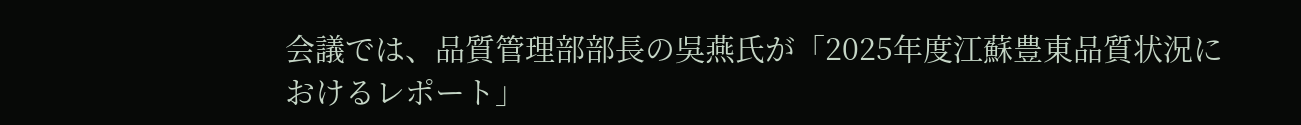会議では、品質管理部部長の吳燕氏が「2025年度江蘇豊東品質状況におけるレポート」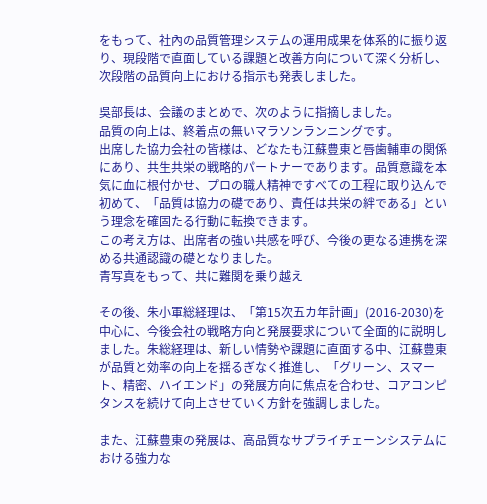をもって、社內の品質管理システムの運用成果を体系的に振り返り、現段階で直面している課題と改善方向について深く分析し、次段階の品質向上における指示も発表しました。

吳部長は、会議のまとめで、次のように指摘しました。
品質の向上は、終着点の無いマラソンランニングです。
出席した協力会社の皆様は、どなたも江蘇豊東と唇歯輔車の関係にあり、共生共栄の戦略的パートナーであります。品質意識を本気に血に根付かせ、プロの職人精神ですべての工程に取り込んで初めて、「品質は協力の礎であり、責任は共栄の絆である」という理念を確固たる行動に転換できます。
この考え方は、出席者の強い共感を呼び、今後の更なる連携を深める共通認識の礎となりました。
青写真をもって、共に難関を乗り越え

その後、朱小軍総経理は、「第15次五カ年計画」(2016-2030)を中心に、今後会社の戦略方向と発展要求について全面的に説明しました。朱総経理は、新しい情勢や課題に直面する中、江蘇豊東が品質と効率の向上を揺るぎなく推進し、「グリーン、スマート、精密、ハイエンド」の発展方向に焦点を合わせ、コアコンピタンスを続けて向上させていく方針を強調しました。

また、江蘇豊東の発展は、高品質なサプライチェーンシステムにおける強力な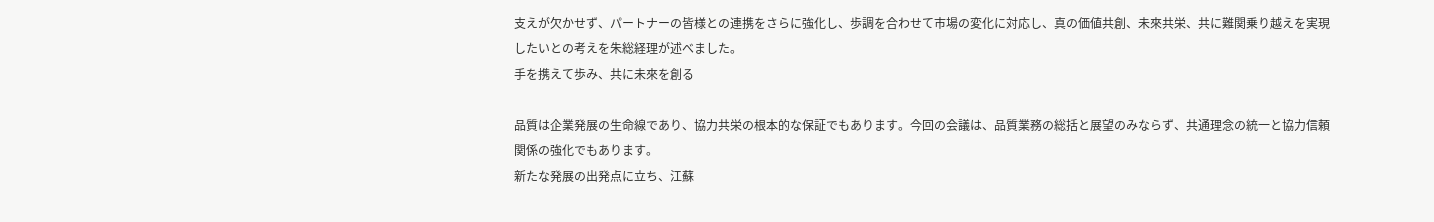支えが欠かせず、パートナーの皆様との連携をさらに強化し、歩調を合わせて市場の変化に対応し、真の価値共創、未來共栄、共に難関乗り越えを実現したいとの考えを朱総経理が述べました。
手を携えて歩み、共に未來を創る

品質は企業発展の生命線であり、協力共栄の根本的な保証でもあります。今回の会議は、品質業務の総括と展望のみならず、共通理念の統一と協力信頼関係の強化でもあります。
新たな発展の出発点に立ち、江蘇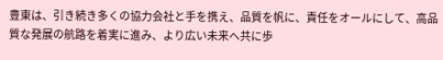豊東は、引き続き多くの協力会社と手を携え、品質を帆に、責任をオールにして、高品質な発展の航路を着実に進み、より広い未来へ共に歩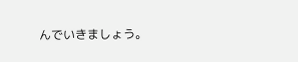んでいきましょう。